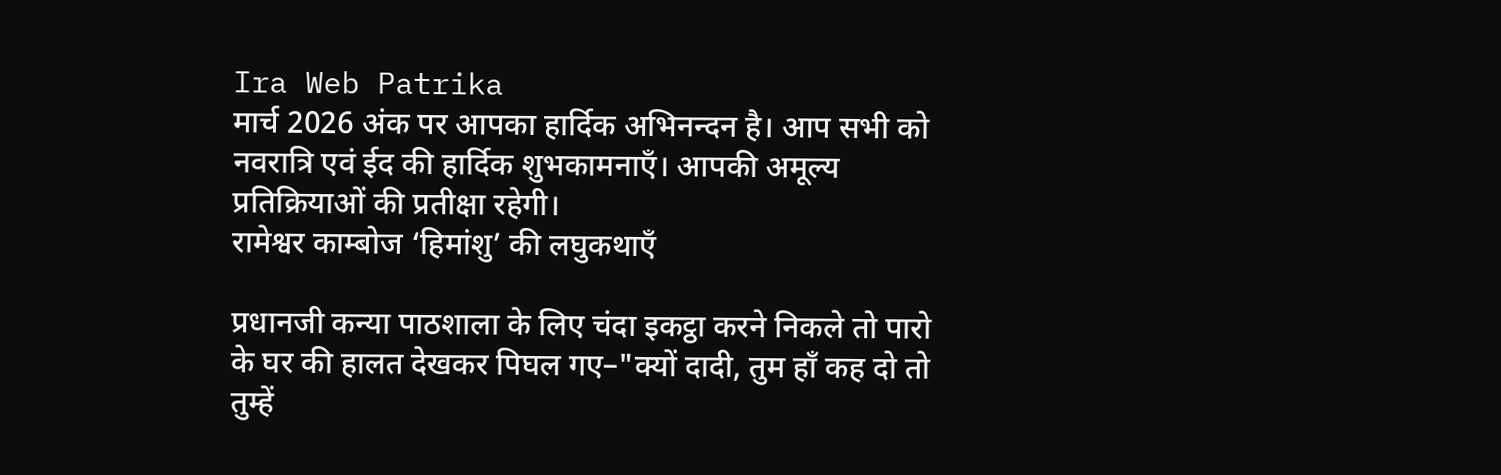Ira Web Patrika
मार्च 2026 अंक पर आपका हार्दिक अभिनन्दन है। आप सभी को नवरात्रि एवं ईद की हार्दिक शुभकामनाएँ। आपकी अमूल्य प्रतिक्रियाओं की प्रतीक्षा रहेगी।
रामेश्वर काम्बोज ‘हिमांशु’ की लघुकथाएँ

प्रधानजी कन्या पाठशाला के लिए चंदा इकट्ठा करने निकले तो पारो के घर की हालत देखकर पिघल गए–"क्यों दादी, तुम हाँ कह दो तो तुम्हें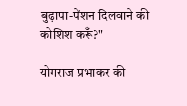बुढ़ापा-पेंशन दिलवाने की कोशिश करूँ?"

योगराज प्रभाकर की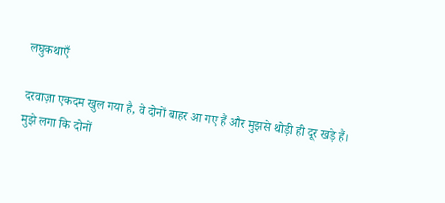लघुकथाएँ

दरवाज़ा एकदम खुल गया है, वे दोनों बाहर आ गए हैं और मुझसे थोड़ी ही दूर खड़े हैं। मुझे लगा कि दोनों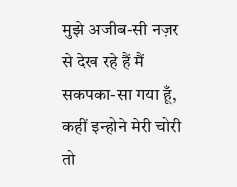मुझे अजीब-सी नज़र से देख रहे हैं मैं सकपका-सा गया हूँ, कहीं इन्होने मेरी चोरी तो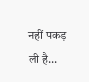नहीं पकड़ ली है...